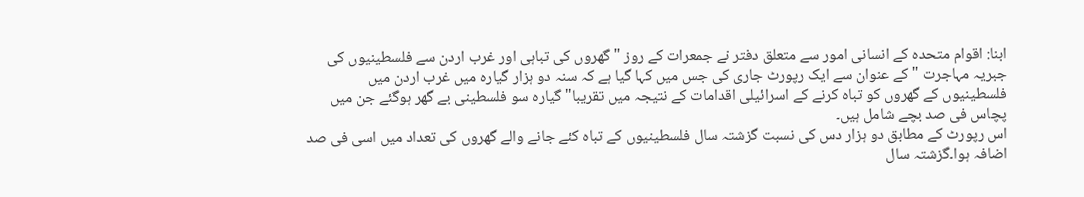ابنا: اقوام متحدہ کے انسانی امور سے متعلق دفتر نے جمعرات کے روز " گھروں کی تباہی اور غرب اردن سے فلسطینیوں کی جبریہ مہاجرت " کے عنوان سے ایک رپورٹ جاری کی جس میں کہا گیا ہے کہ سنہ دو ہزار گيارہ میں غرب اردن میں فلسطینیوں کے گھروں کو تباہ کرنے کے اسرائیلی اقدامات کے نتیجہ میں تقریبا" گيارہ سو فلسطینی بے گھر ہوگئے جن میں پچاس فی صد بچے شامل ہیں۔
اس رپورٹ کے مطابق دو ہزار دس کی نسبت گزشتہ سال فلسطینیوں کے تباہ کئے جانے والے گھروں کی تعداد میں اسی فی صد اضافہ ہوا۔گزشتہ سال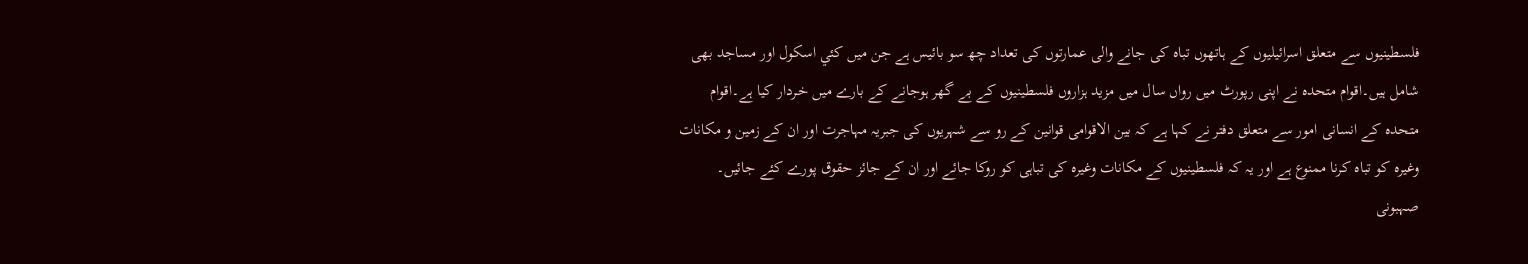فلسطینیوں سے متعلق اسرائيلیوں کے ہاتھوں تباہ کی جانے والی عمارتوں کی تعداد چھ سو بائيس ہے جن میں کئي اسکول اور مساجد بھی شامل ہیں۔اقوام متحدہ نے اپنی رپورٹ میں رواں سال میں مزید ہزاروں فلسطینیوں کے بے گھر ہوجانے کے بارے میں خـردار کیا ہے۔اقوام متحدہ کے انسانی امور سے متعلق دفتر نے کہا ہے کہ بین الاقوامی قوانین کے رو سے شہریوں کی جبریہ مہاجرت اور ان کے زمین و مکانات وغیرہ کو تباہ کرنا ممنوع ہے اور یہ کہ فلسطینیوں کے مکانات وغیرہ کی تباہی کو روکا جائے اور ان کے جائز حقوق پورے کئے جائيں۔
صہبونی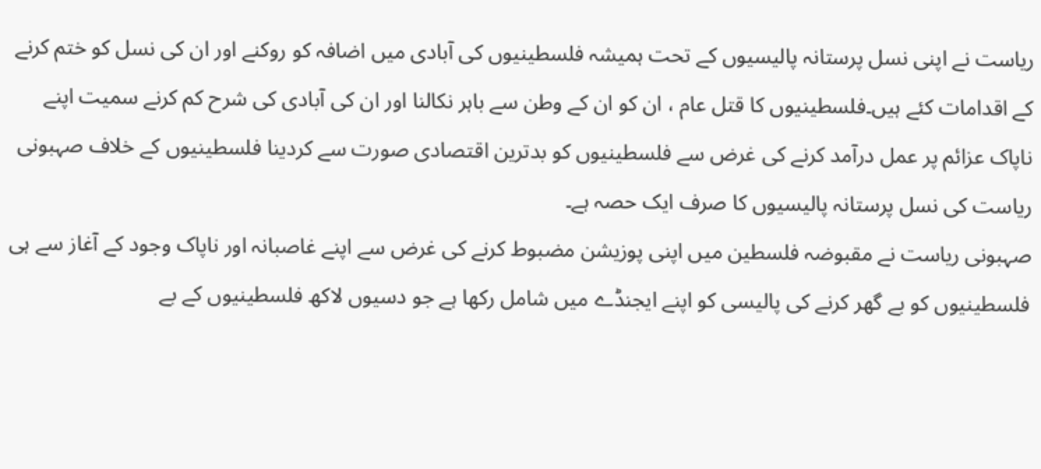ریاست نے اپنی نسل پرستانہ پالیسیوں کے تحت ہمیشہ فلسطینیوں کی آبادی میں اضافہ کو روکنے اور ان کی نسل کو ختم کرنے کے اقدامات کئے ہیں۔فلسطینیوں کا قتل عام ، ان کو ان کے وطن سے باہر نکالنا اور ان کی آبادی کی شرح کم کرنے سمیت اپنے ناپاک عزائم پر عمل درآمد کرنے کی غرض سے فلسطینیوں کو بدترین اقتصادی صورت سے کردینا فلسطینیوں کے خلاف صہبونی ریاست کی نسل پرستانہ پالیسیوں کا صرف ایک حصہ ہے۔
صہبونی ریاست نے مقبوضہ فلسطین میں اپنی پوزیشن مضبوط کرنے کی غرض سے اپنے غاصبانہ اور ناپاک وجود کے آغاز سے ہی فلسطینیوں کو بے گھر کرنے کی پالیسی کو اپنے ایجنڈے میں شامل رکھا ہے جو دسیوں لاکھ فلسطینیوں کے بے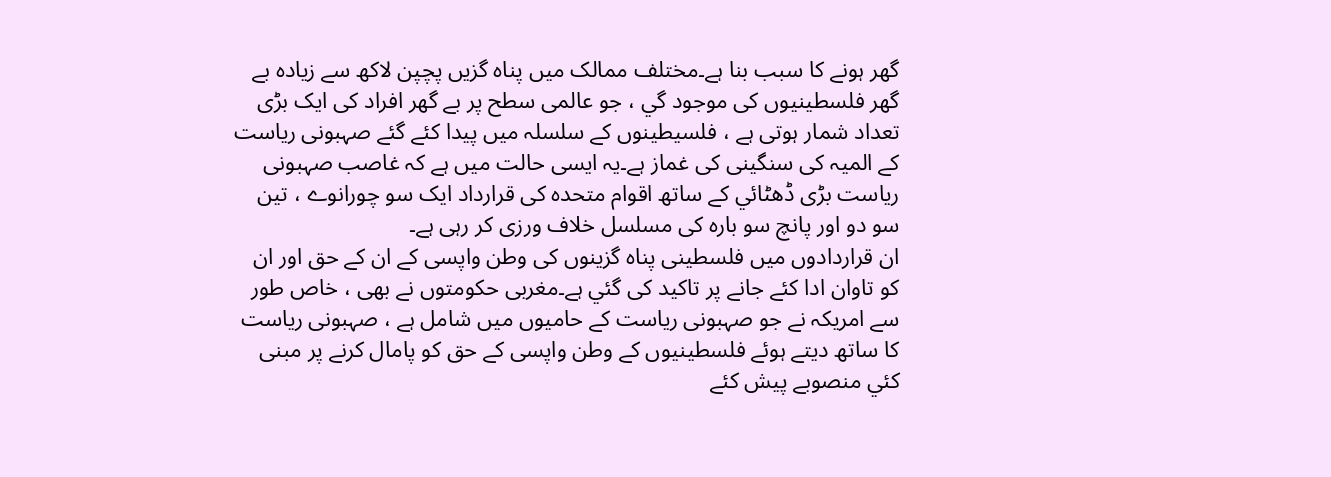گھر ہونے کا سبب بنا ہے۔مختلف ممالک میں پناہ گزیں پچپن لاکھ سے زیادہ بے گھر فلسطینیوں کی موجود گي ، جو عالمی سطح پر بے گھر افراد کی ایک بڑی تعداد شمار ہوتی ہے ، فلسیطینوں کے سلسلہ میں پیدا کئے گئے صہبونی ریاست کے المیہ کی سنگينی کی غماز ہے۔یہ ایسی حالت میں ہے کہ غاصب صہبونی ریاست بڑی ڈھٹائي کے ساتھ اقوام متحدہ کی قرارداد ایک سو چورانوے ، تین سو دو اور پانچ سو بارہ کی مسلسل خلاف ورزی کر رہی ہے۔
ان قراردادوں میں فلسطینی پناہ گزینوں کی وطن واپسی کے ان کے حق اور ان کو تاوان ادا کئے جانے پر تاکید کی گئي ہے۔مغربی حکومتوں نے بھی ، خاص طور سے امریکہ نے جو صہبونی ریاست کے حامیوں میں شامل ہے ، صہبونی ریاست کا ساتھ دیتے ہوئے فلسطینیوں کے وطن واپسی کے حق کو پامال کرنے پر مبنی کئي منصوبے پیش کئے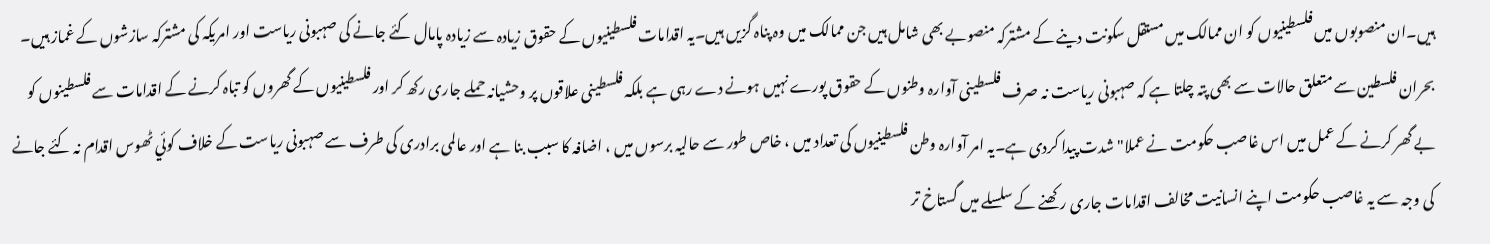ہیں۔ان منصوبوں میں فلسطینیوں کو ان ممالک میں مستقل سکونت دینے کے مشترکہ منصوبے بھی شامل ہیں جن ممالک میں وہ پناہ گزیں ہیں۔یہ اقدامات فلسطینیوں کے حقوق زیادہ سے زیادہ پامال کئے جانے کی صہبونی ریاست اور امریکہ کی مشترکہ سازشوں کے غماز ہیں۔
بحران فلسطین سے متعلق حالات سے بھی پتہ چلتا ہے کہ صہبونی ریاست نہ صرف فلسطینی آوارہ وطنوں کے حقوق پورے نہیں ہونے دے رہی ہے بلکہ فلسطینی علاقوں پر وحشیانہ حملے جاری رکھ کر اور فلسطینیوں کے گھروں کو تباہ کرنے کے اقدامات سے فلسطینوں کو بے گھر کرنے کے عمل میں اس غاصب حکومت نے عملا" شدت پیدا کردی ہے۔یہ امر آوارہ وطن فلسطینیوں کی تعداد میں ، خاص طور سے حالیہ برسوں میں ، اضافہ کا سبب بنا ہے اور عالمی برادری کی طرف سے صہبونی ریاست کے خلاف کوئي ٹھوس اقدام نہ کئے جانے کی وجہ سے یہ غاصب حکومت اپنے انسانیت مخالف اقدامات جاری رکھنے کے سلسلے میں گستاخ تر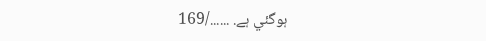ہوگئي ہے. ....../169